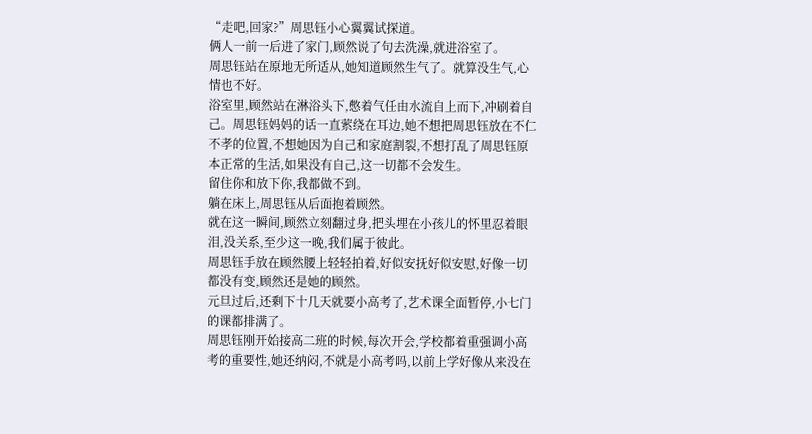“走吧,回家?”周思钰小心翼翼试探道。
俩人一前一后进了家门,顾然说了句去洗澡,就进浴室了。
周思钰站在原地无所适从,她知道顾然生气了。就算没生气,心情也不好。
浴室里,顾然站在淋浴头下,憋着气任由水流自上而下,冲刷着自己。周思钰妈妈的话一直萦绕在耳边,她不想把周思钰放在不仁不孝的位置,不想她因为自己和家庭割裂,不想打乱了周思钰原本正常的生活,如果没有自己,这一切都不会发生。
留住你和放下你,我都做不到。
躺在床上,周思钰从后面抱着顾然。
就在这一瞬间,顾然立刻翻过身,把头埋在小孩儿的怀里忍着眼泪,没关系,至少这一晚,我们属于彼此。
周思钰手放在顾然腰上轻轻拍着,好似安抚好似安慰,好像一切都没有变,顾然还是她的顾然。
元旦过后,还剩下十几天就要小高考了,艺术课全面暂停,小七门的课都排满了。
周思钰刚开始接高二班的时候,每次开会,学校都着重强调小高考的重要性,她还纳闷,不就是小高考吗,以前上学好像从来没在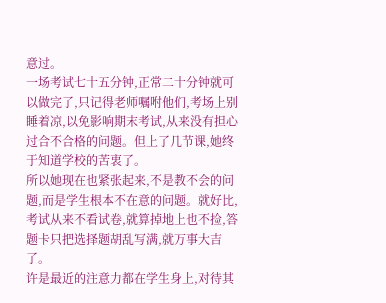意过。
一场考试七十五分钟,正常二十分钟就可以做完了,只记得老师嘱咐他们,考场上别睡着凉,以免影响期末考试,从来没有担心过合不合格的问题。但上了几节课,她终于知道学校的苦衷了。
所以她现在也紧张起来,不是教不会的问题,而是学生根本不在意的问题。就好比,考试从来不看试卷,就算掉地上也不捡,答题卡只把选择题胡乱写满,就万事大吉了。
许是最近的注意力都在学生身上,对待其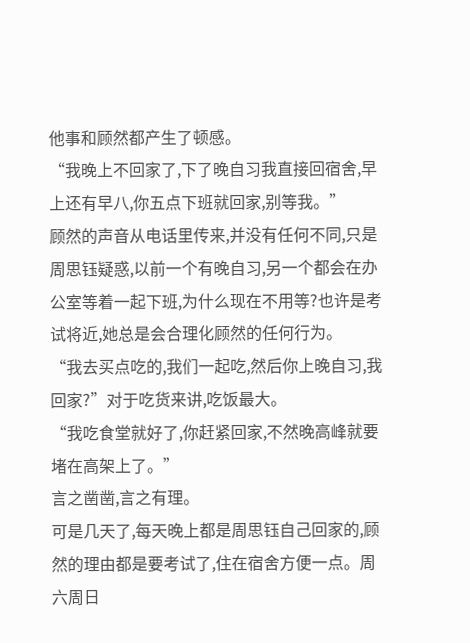他事和顾然都产生了顿感。
“我晚上不回家了,下了晚自习我直接回宿舍,早上还有早八,你五点下班就回家,别等我。”
顾然的声音从电话里传来,并没有任何不同,只是周思钰疑惑,以前一个有晚自习,另一个都会在办公室等着一起下班,为什么现在不用等?也许是考试将近,她总是会合理化顾然的任何行为。
“我去买点吃的,我们一起吃,然后你上晚自习,我回家?”对于吃货来讲,吃饭最大。
“我吃食堂就好了,你赶紧回家,不然晚高峰就要堵在高架上了。”
言之凿凿,言之有理。
可是几天了,每天晚上都是周思钰自己回家的,顾然的理由都是要考试了,住在宿舍方便一点。周六周日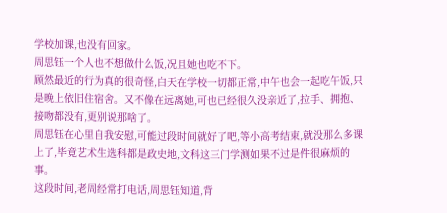学校加课,也没有回家。
周思钰一个人也不想做什么饭,况且她也吃不下。
顾然最近的行为真的很奇怪,白天在学校一切都正常,中午也会一起吃午饭,只是晚上依旧住宿舍。又不像在远离她,可也已经很久没亲近了,拉手、拥抱、接吻都没有,更别说那啥了。
周思钰在心里自我安慰,可能过段时间就好了吧,等小高考结束,就没那么多课上了,毕竟艺术生选科都是政史地,文科这三门学测如果不过是件很麻烦的事。
这段时间,老周经常打电话,周思钰知道,背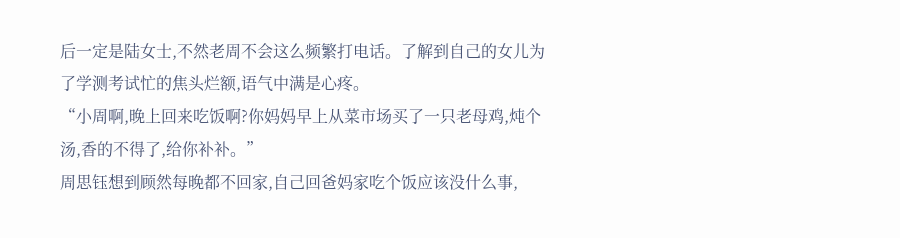后一定是陆女士,不然老周不会这么频繁打电话。了解到自己的女儿为了学测考试忙的焦头烂额,语气中满是心疼。
“小周啊,晚上回来吃饭啊?你妈妈早上从菜市场买了一只老母鸡,炖个汤,香的不得了,给你补补。”
周思钰想到顾然每晚都不回家,自己回爸妈家吃个饭应该没什么事,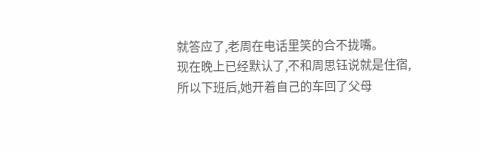就答应了,老周在电话里笑的合不拢嘴。
现在晚上已经默认了,不和周思钰说就是住宿,所以下班后,她开着自己的车回了父母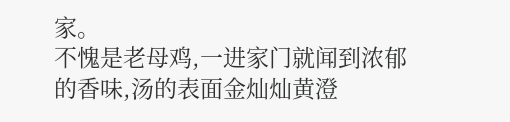家。
不愧是老母鸡,一进家门就闻到浓郁的香味,汤的表面金灿灿黄澄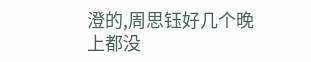澄的,周思钰好几个晚上都没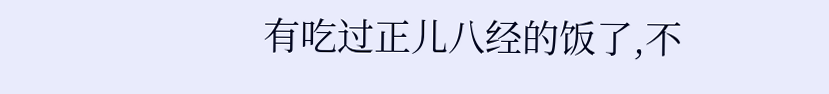有吃过正儿八经的饭了,不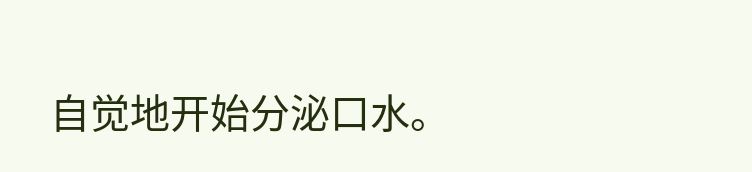自觉地开始分泌口水。